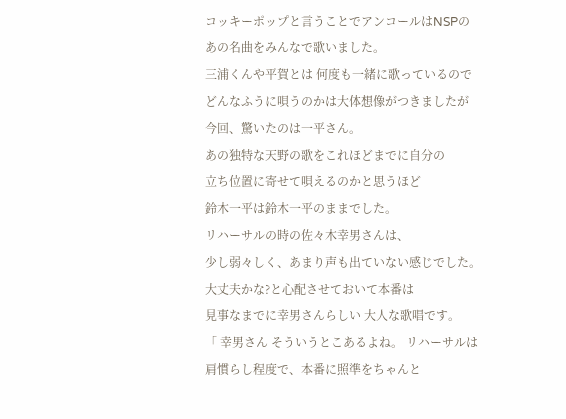コッキーポップと言うことでアンコールはNSPの
あの名曲をみんなで歌いました。
三浦くんや平賀とは 何度も一緒に歌っているので
どんなふうに唄うのかは大体想像がつきましたが
今回、驚いたのは一平さん。
あの独特な天野の歌をこれほどまでに自分の
立ち位置に寄せて唄えるのかと思うほど
鈴木一平は鈴木一平のままでした。
リハーサルの時の佐々木幸男さんは、
少し弱々しく、あまり声も出ていない感じでした。
大丈夫かな?と心配させておいて本番は
見事なまでに幸男さんらしい 大人な歌唱です。
「 幸男さん そういうとこあるよね。 リハーサルは
肩慣らし程度で、本番に照準をちゃんと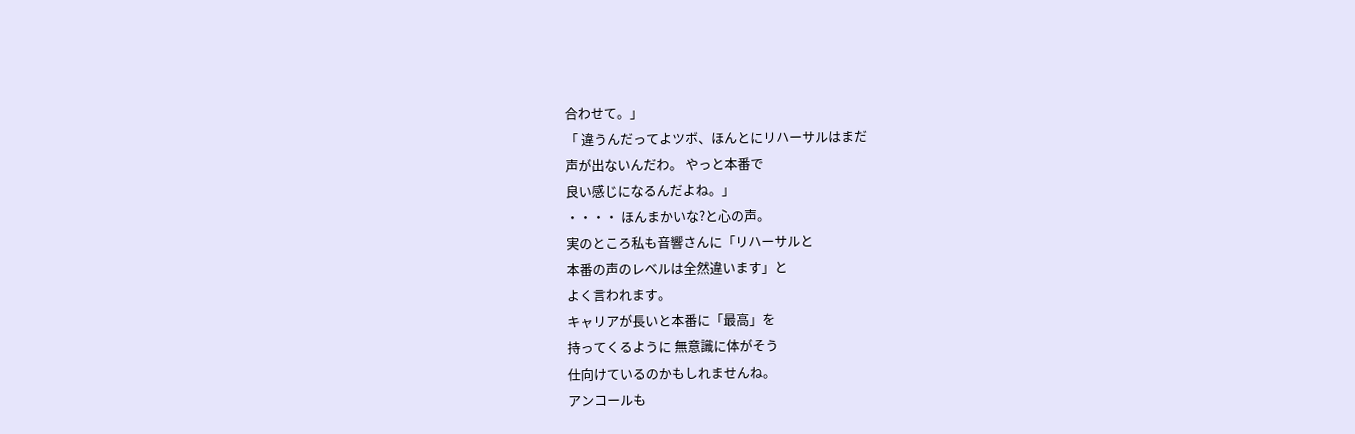合わせて。」
「 違うんだってよツボ、ほんとにリハーサルはまだ
声が出ないんだわ。 やっと本番で
良い感じになるんだよね。」
・・・・ ほんまかいな?と心の声。
実のところ私も音響さんに「リハーサルと
本番の声のレベルは全然違います」と
よく言われます。
キャリアが長いと本番に「最高」を
持ってくるように 無意識に体がそう
仕向けているのかもしれませんね。
アンコールも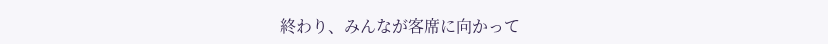終わり、みんなが客席に向かって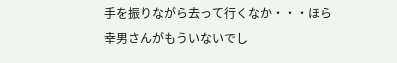手を振りながら去って行くなか・・・ほら
幸男さんがもういないでし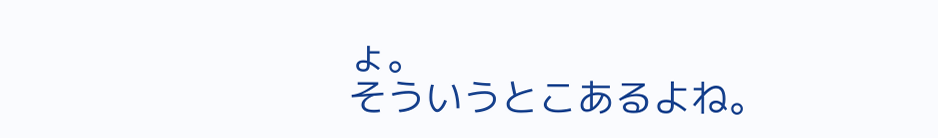ょ。
そういうとこあるよね。